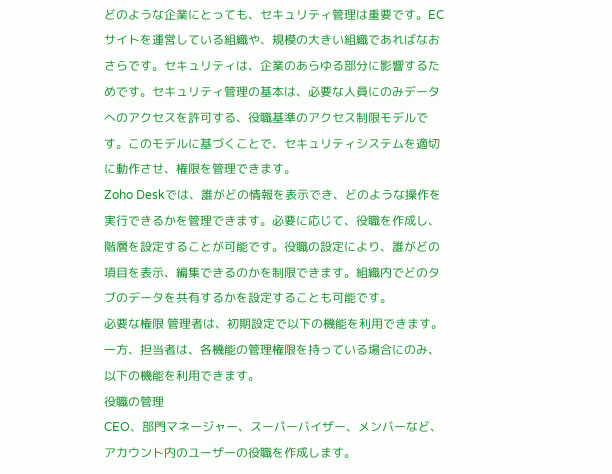どのような企業にとっても、セキュリティ管理は重要です。ECサイトを運営している組織や、規模の大きい組織であればなおさらです。セキュリティは、企業のあらゆる部分に影響するためです。セキュリティ管理の基本は、必要な人員にのみデータへのアクセスを許可する、役職基準のアクセス制限モデルです。このモデルに基づくことで、セキュリティシステムを適切に動作させ、権限を管理できます。
Zoho Deskでは、誰がどの情報を表示でき、どのような操作を実行できるかを管理できます。必要に応じて、役職を作成し、階層を設定することが可能です。役職の設定により、誰がどの項目を表示、編集できるのかを制限できます。組織内でどのタブのデータを共有するかを設定することも可能です。
必要な権限 管理者は、初期設定で以下の機能を利用できます。一方、担当者は、各機能の管理権限を持っている場合にのみ、以下の機能を利用できます。
役職の管理
CEO、部門マネージャー、スーパーバイザー、メンバーなど、アカウント内のユーザーの役職を作成します。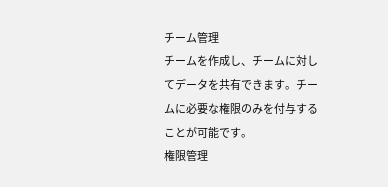チーム管理
チームを作成し、チームに対してデータを共有できます。チームに必要な権限のみを付与することが可能です。
権限管理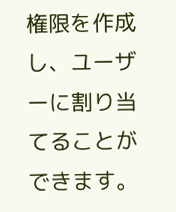権限を作成し、ユーザーに割り当てることができます。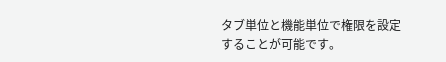タブ単位と機能単位で権限を設定することが可能です。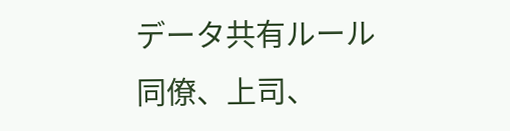データ共有ルール
同僚、上司、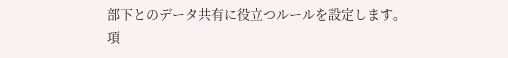部下とのデータ共有に役立つルールを設定します。
項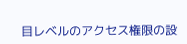目レベルのアクセス権限の設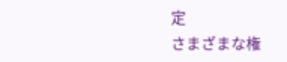定
さまざまな権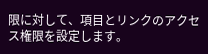限に対して、項目とリンクのアクセス権限を設定します。